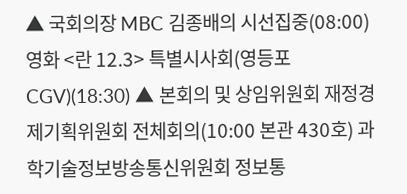▲ 국회의장 MBC 김종배의 시선집중(08:00) 영화 <란 12.3> 특별시사회(영등포 CGV)(18:30) ▲ 본회의 및 상임위원회 재정경제기획위원회 전체회의(10:00 본관 430호) 과학기술정보방송통신위원회 정보통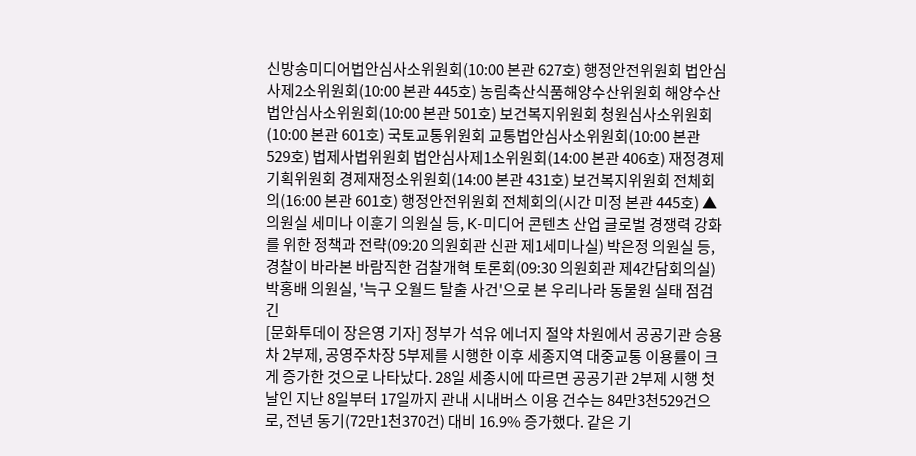신방송미디어법안심사소위원회(10:00 본관 627호) 행정안전위원회 법안심사제2소위원회(10:00 본관 445호) 농림축산식품해양수산위원회 해양수산법안심사소위원회(10:00 본관 501호) 보건복지위원회 청원심사소위원회(10:00 본관 601호) 국토교통위원회 교통법안심사소위원회(10:00 본관 529호) 법제사법위원회 법안심사제1소위원회(14:00 본관 406호) 재정경제기획위원회 경제재정소위원회(14:00 본관 431호) 보건복지위원회 전체회의(16:00 본관 601호) 행정안전위원회 전체회의(시간 미정 본관 445호) ▲ 의원실 세미나 이훈기 의원실 등, K-미디어 콘텐츠 산업 글로벌 경쟁력 강화를 위한 정책과 전략(09:20 의원회관 신관 제1세미나실) 박은정 의원실 등, 경찰이 바라본 바람직한 검찰개혁 토론회(09:30 의원회관 제4간담회의실) 박홍배 의원실, '늑구 오월드 탈출 사건'으로 본 우리나라 동물원 실태 점검 긴
[문화투데이 장은영 기자] 정부가 석유 에너지 절약 차원에서 공공기관 승용차 2부제, 공영주차장 5부제를 시행한 이후 세종지역 대중교통 이용률이 크게 증가한 것으로 나타났다. 28일 세종시에 따르면 공공기관 2부제 시행 첫날인 지난 8일부터 17일까지 관내 시내버스 이용 건수는 84만3천529건으로, 전년 동기(72만1천370건) 대비 16.9% 증가했다. 같은 기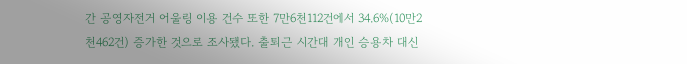간 공영자전거 어울링 이용 건수 또한 7만6천112건에서 34.6%(10만2천462건) 증가한 것으로 조사됐다. 출퇴근 시간대 개인 승용차 대신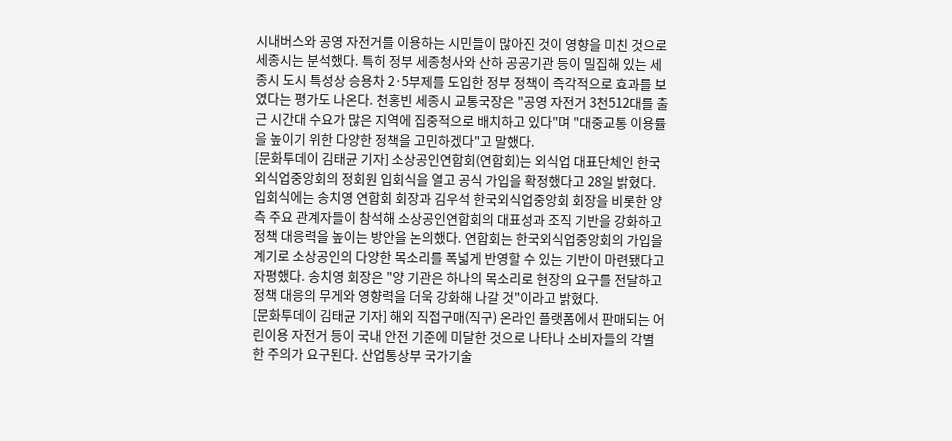시내버스와 공영 자전거를 이용하는 시민들이 많아진 것이 영향을 미친 것으로 세종시는 분석했다. 특히 정부 세종청사와 산하 공공기관 등이 밀집해 있는 세종시 도시 특성상 승용차 2·5부제를 도입한 정부 정책이 즉각적으로 효과를 보였다는 평가도 나온다. 천홍빈 세종시 교통국장은 "공영 자전거 3천512대를 출근 시간대 수요가 많은 지역에 집중적으로 배치하고 있다"며 "대중교통 이용률을 높이기 위한 다양한 정책을 고민하겠다"고 말했다.
[문화투데이 김태균 기자] 소상공인연합회(연합회)는 외식업 대표단체인 한국외식업중앙회의 정회원 입회식을 열고 공식 가입을 확정했다고 28일 밝혔다. 입회식에는 송치영 연합회 회장과 김우석 한국외식업중앙회 회장을 비롯한 양측 주요 관계자들이 참석해 소상공인연합회의 대표성과 조직 기반을 강화하고 정책 대응력을 높이는 방안을 논의했다. 연합회는 한국외식업중앙회의 가입을 계기로 소상공인의 다양한 목소리를 폭넓게 반영할 수 있는 기반이 마련됐다고 자평했다. 송치영 회장은 "양 기관은 하나의 목소리로 현장의 요구를 전달하고 정책 대응의 무게와 영향력을 더욱 강화해 나갈 것"이라고 밝혔다.
[문화투데이 김태균 기자] 해외 직접구매(직구) 온라인 플랫폼에서 판매되는 어린이용 자전거 등이 국내 안전 기준에 미달한 것으로 나타나 소비자들의 각별한 주의가 요구된다. 산업통상부 국가기술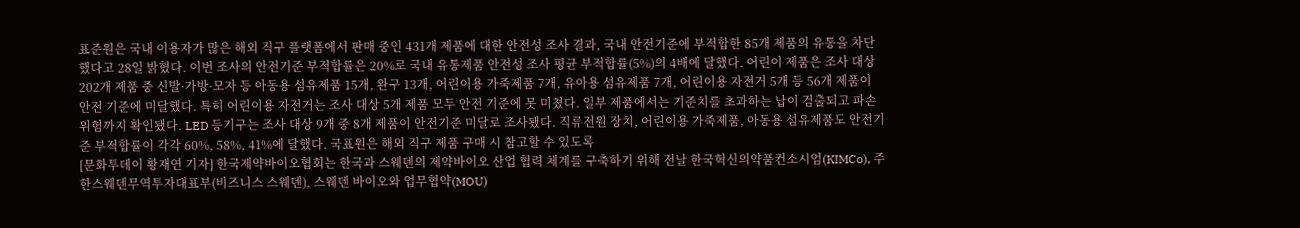표준원은 국내 이용자가 많은 해외 직구 플랫폼에서 판매 중인 431개 제품에 대한 안전성 조사 결과, 국내 안전기준에 부적합한 85개 제품의 유통을 차단했다고 28일 밝혔다. 이번 조사의 안전기준 부적합률은 20%로 국내 유통제품 안전성 조사 평균 부적합률(5%)의 4배에 달했다. 어린이 제품은 조사 대상 202개 제품 중 신발·가방·모자 등 아동용 섬유제품 15개, 완구 13개, 어린이용 가죽제품 7개, 유아용 섬유제품 7개, 어린이용 자전거 5개 등 56개 제품이 안전 기준에 미달했다. 특히 어린이용 자전거는 조사 대상 5개 제품 모두 안전 기준에 못 미쳤다. 일부 제품에서는 기준치를 초과하는 납이 검출되고 파손 위험까지 확인됐다. LED 등기구는 조사 대상 9개 중 8개 제품이 안전기준 미달로 조사됐다. 직류전원 장치, 어린이용 가죽제품, 아동용 섬유제품도 안전기준 부적합률이 각각 60%, 58%, 41%에 달했다. 국표원은 해외 직구 제품 구매 시 참고할 수 있도록
[문화투데이 황재연 기자] 한국제약바이오협회는 한국과 스웨덴의 제약바이오 산업 협력 체계를 구축하기 위해 전날 한국혁신의약품컨소시엄(KIMCo), 주한스웨덴무역투자대표부(비즈니스 스웨덴), 스웨덴 바이오와 업무협약(MOU)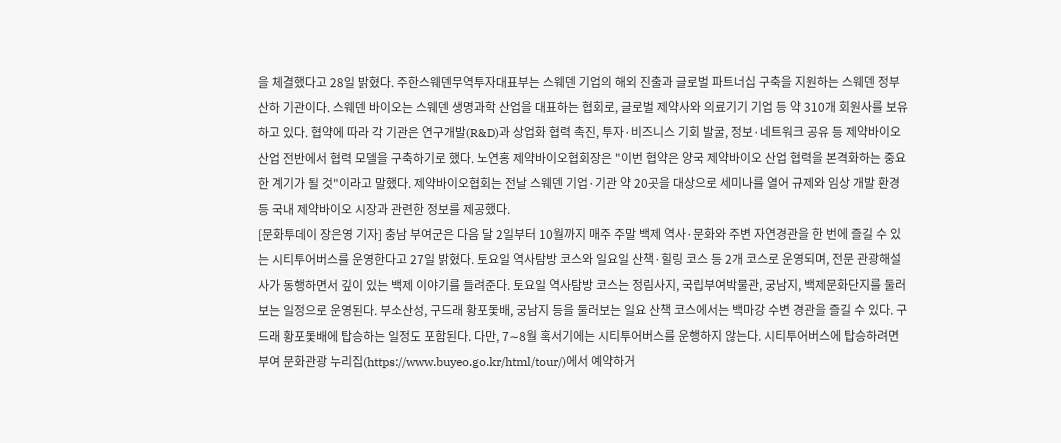을 체결했다고 28일 밝혔다. 주한스웨덴무역투자대표부는 스웨덴 기업의 해외 진출과 글로벌 파트너십 구축을 지원하는 스웨덴 정부 산하 기관이다. 스웨덴 바이오는 스웨덴 생명과학 산업을 대표하는 협회로, 글로벌 제약사와 의료기기 기업 등 약 310개 회원사를 보유하고 있다. 협약에 따라 각 기관은 연구개발(R&D)과 상업화 협력 촉진, 투자·비즈니스 기회 발굴, 정보·네트워크 공유 등 제약바이오 산업 전반에서 협력 모델을 구축하기로 했다. 노연홍 제약바이오협회장은 "이번 협약은 양국 제약바이오 산업 협력을 본격화하는 중요한 계기가 될 것"이라고 말했다. 제약바이오협회는 전날 스웨덴 기업·기관 약 20곳을 대상으로 세미나를 열어 규제와 임상 개발 환경 등 국내 제약바이오 시장과 관련한 정보를 제공했다.
[문화투데이 장은영 기자] 충남 부여군은 다음 달 2일부터 10월까지 매주 주말 백제 역사·문화와 주변 자연경관을 한 번에 즐길 수 있는 시티투어버스를 운영한다고 27일 밝혔다. 토요일 역사탐방 코스와 일요일 산책·힐링 코스 등 2개 코스로 운영되며, 전문 관광해설사가 동행하면서 깊이 있는 백제 이야기를 들려준다. 토요일 역사탐방 코스는 정림사지, 국립부여박물관, 궁남지, 백제문화단지를 둘러보는 일정으로 운영된다. 부소산성, 구드래 황포돛배, 궁남지 등을 둘러보는 일요 산책 코스에서는 백마강 수변 경관을 즐길 수 있다. 구드래 황포돛배에 탑승하는 일정도 포함된다. 다만, 7∼8월 혹서기에는 시티투어버스를 운행하지 않는다. 시티투어버스에 탑승하려면 부여 문화관광 누리집(https://www.buyeo.go.kr/html/tour/)에서 예약하거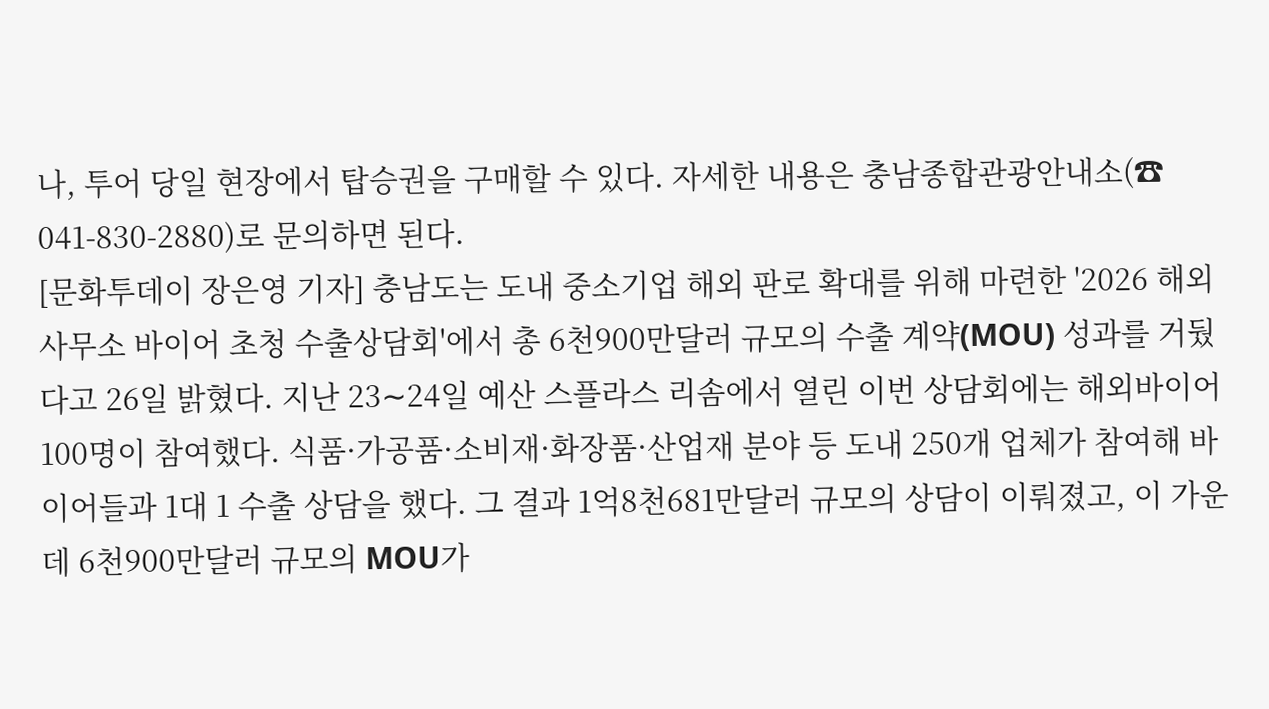나, 투어 당일 현장에서 탑승권을 구매할 수 있다. 자세한 내용은 충남종합관광안내소(☎ 041-830-2880)로 문의하면 된다.
[문화투데이 장은영 기자] 충남도는 도내 중소기업 해외 판로 확대를 위해 마련한 '2026 해외사무소 바이어 초청 수출상담회'에서 총 6천900만달러 규모의 수출 계약(MOU) 성과를 거뒀다고 26일 밝혔다. 지난 23∼24일 예산 스플라스 리솜에서 열린 이번 상담회에는 해외바이어 100명이 참여했다. 식품·가공품·소비재·화장품·산업재 분야 등 도내 250개 업체가 참여해 바이어들과 1대 1 수출 상담을 했다. 그 결과 1억8천681만달러 규모의 상담이 이뤄졌고, 이 가운데 6천900만달러 규모의 MOU가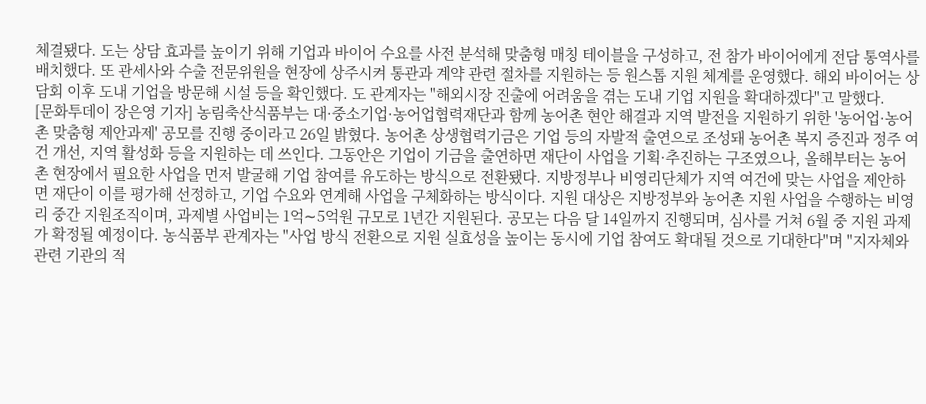체결됐다. 도는 상담 효과를 높이기 위해 기업과 바이어 수요를 사전 분석해 맞춤형 매칭 테이블을 구성하고, 전 참가 바이어에게 전담 통역사를 배치했다. 또 관세사와 수출 전문위원을 현장에 상주시켜 통관과 계약 관련 절차를 지원하는 등 원스톱 지원 체계를 운영했다. 해외 바이어는 상담회 이후 도내 기업을 방문해 시설 등을 확인했다. 도 관계자는 "해외시장 진출에 어려움을 겪는 도내 기업 지원을 확대하겠다"고 말했다.
[문화투데이 장은영 기자] 농림축산식품부는 대·중소기업·농어업협력재단과 함께 농어촌 현안 해결과 지역 발전을 지원하기 위한 '농어업·농어촌 맞춤형 제안과제' 공모를 진행 중이라고 26일 밝혔다. 농어촌 상생협력기금은 기업 등의 자발적 출연으로 조성돼 농어촌 복지 증진과 정주 여건 개선, 지역 활성화 등을 지원하는 데 쓰인다. 그동안은 기업이 기금을 출연하면 재단이 사업을 기획·추진하는 구조였으나, 올해부터는 농어촌 현장에서 필요한 사업을 먼저 발굴해 기업 참여를 유도하는 방식으로 전환됐다. 지방정부나 비영리단체가 지역 여건에 맞는 사업을 제안하면 재단이 이를 평가해 선정하고, 기업 수요와 연계해 사업을 구체화하는 방식이다. 지원 대상은 지방정부와 농어촌 지원 사업을 수행하는 비영리 중간 지원조직이며, 과제별 사업비는 1억∼5억원 규모로 1년간 지원된다. 공모는 다음 달 14일까지 진행되며, 심사를 거쳐 6월 중 지원 과제가 확정될 예정이다. 농식품부 관계자는 "사업 방식 전환으로 지원 실효성을 높이는 동시에 기업 참여도 확대될 것으로 기대한다"며 "지자체와 관련 기관의 적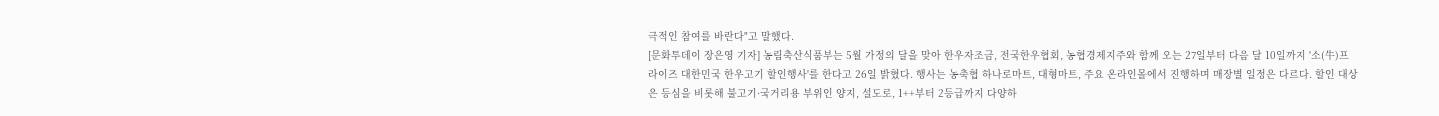극적인 참여를 바란다"고 말했다.
[문화투데이 장은영 기자] 농림축산식품부는 5월 가정의 달을 맞아 한우자조금, 전국한우협회, 농협경제지주와 함께 오는 27일부터 다음 달 10일까지 '소(牛)프라이즈 대한민국 한우고기 할인행사'를 한다고 26일 밝혔다. 행사는 농축협 하나로마트, 대형마트, 주요 온라인몰에서 진행하며 매장별 일정은 다르다. 할인 대상은 등심을 비롯해 불고기·국거리용 부위인 양지, 설도로, 1++부터 2등급까지 다양하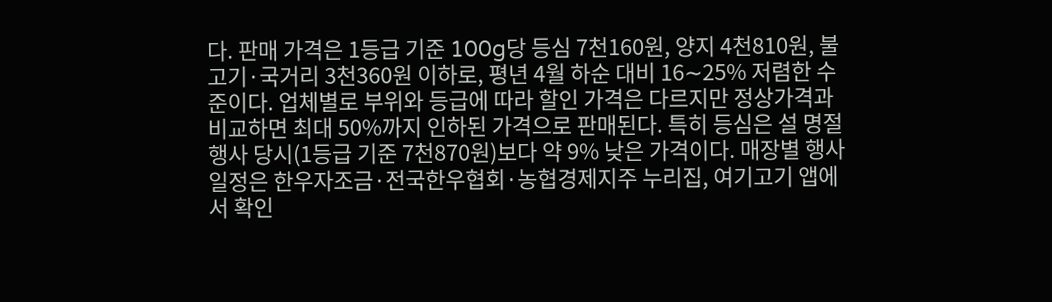다. 판매 가격은 1등급 기준 100g당 등심 7천160원, 양지 4천810원, 불고기·국거리 3천360원 이하로, 평년 4월 하순 대비 16∼25% 저렴한 수준이다. 업체별로 부위와 등급에 따라 할인 가격은 다르지만 정상가격과 비교하면 최대 50%까지 인하된 가격으로 판매된다. 특히 등심은 설 명절 행사 당시(1등급 기준 7천870원)보다 약 9% 낮은 가격이다. 매장별 행사 일정은 한우자조금·전국한우협회·농협경제지주 누리집, 여기고기 앱에서 확인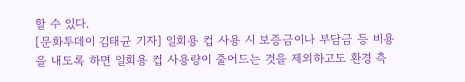할 수 있다.
[문화투데이 김태균 기자] 일회용 컵 사용 시 보증금이나 부담금 등 비용을 내도록 하면 일회용 컵 사용량이 줄어드는 것을 제외하고도 환경 측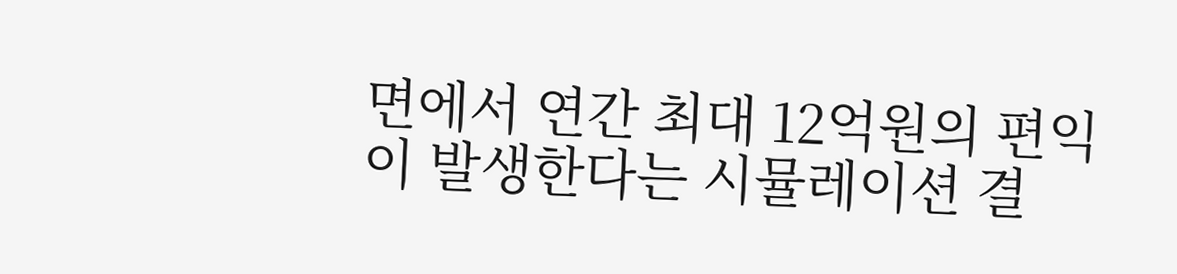면에서 연간 최대 12억원의 편익이 발생한다는 시뮬레이션 결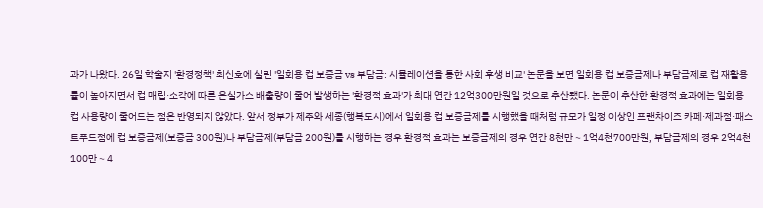과가 나왔다. 26일 학술지 '환경정책' 최신호에 실린 '일회용 컵 보증금 vs 부담금: 시뮬레이션을 통한 사회 후생 비교' 논문을 보면 일회용 컵 보증금제나 부담금제로 컵 재활용률이 높아지면서 컵 매립·소각에 따른 온실가스 배출량이 줄어 발생하는 '환경적 효과'가 최대 연간 12억300만원일 것으로 추산됐다. 논문이 추산한 환경적 효과에는 일회용 컵 사용량이 줄어드는 점은 반영되지 않았다. 앞서 정부가 제주와 세종(행복도시)에서 일회용 컵 보증금제를 시행했을 때처럼 규모가 일정 이상인 프랜차이즈 카페·제과점·패스트푸드점에 컵 보증금제(보증금 300원)나 부담금제(부담금 200원)를 시행하는 경우 환경적 효과는 보증금제의 경우 연간 8천만∼1억4천700만원, 부담금제의 경우 2억4천100만∼4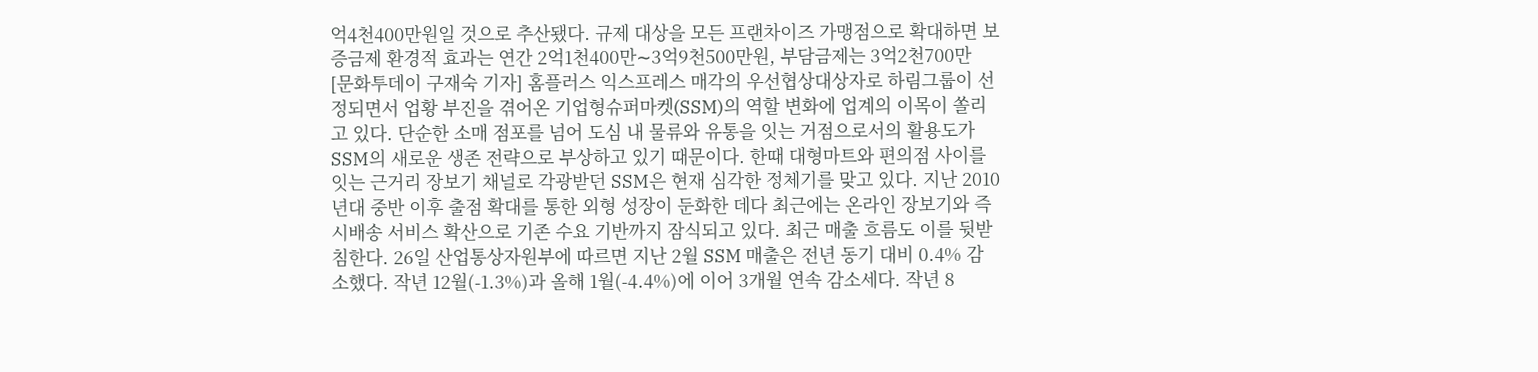억4천400만원일 것으로 추산됐다. 규제 대상을 모든 프랜차이즈 가맹점으로 확대하면 보증금제 환경적 효과는 연간 2억1천400만∼3억9천500만원, 부담금제는 3억2천700만
[문화투데이 구재숙 기자] 홈플러스 익스프레스 매각의 우선협상대상자로 하림그룹이 선정되면서 업황 부진을 겪어온 기업형슈퍼마켓(SSM)의 역할 변화에 업계의 이목이 쏠리고 있다. 단순한 소매 점포를 넘어 도심 내 물류와 유통을 잇는 거점으로서의 활용도가 SSM의 새로운 생존 전략으로 부상하고 있기 때문이다. 한때 대형마트와 편의점 사이를 잇는 근거리 장보기 채널로 각광받던 SSM은 현재 심각한 정체기를 맞고 있다. 지난 2010년대 중반 이후 출점 확대를 통한 외형 성장이 둔화한 데다 최근에는 온라인 장보기와 즉시배송 서비스 확산으로 기존 수요 기반까지 잠식되고 있다. 최근 매출 흐름도 이를 뒷받침한다. 26일 산업통상자원부에 따르면 지난 2월 SSM 매출은 전년 동기 대비 0.4% 감소했다. 작년 12월(-1.3%)과 올해 1월(-4.4%)에 이어 3개월 연속 감소세다. 작년 8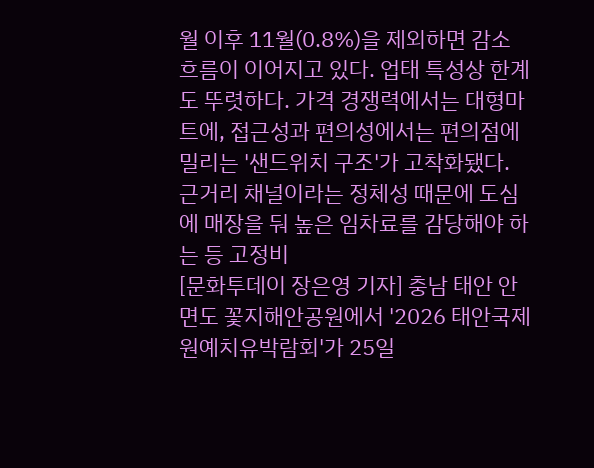월 이후 11월(0.8%)을 제외하면 감소 흐름이 이어지고 있다. 업태 특성상 한계도 뚜렷하다. 가격 경쟁력에서는 대형마트에, 접근성과 편의성에서는 편의점에 밀리는 '샌드위치 구조'가 고착화됐다. 근거리 채널이라는 정체성 때문에 도심에 매장을 둬 높은 임차료를 감당해야 하는 등 고정비
[문화투데이 장은영 기자] 충남 태안 안면도 꽃지해안공원에서 '2026 태안국제원예치유박람회'가 25일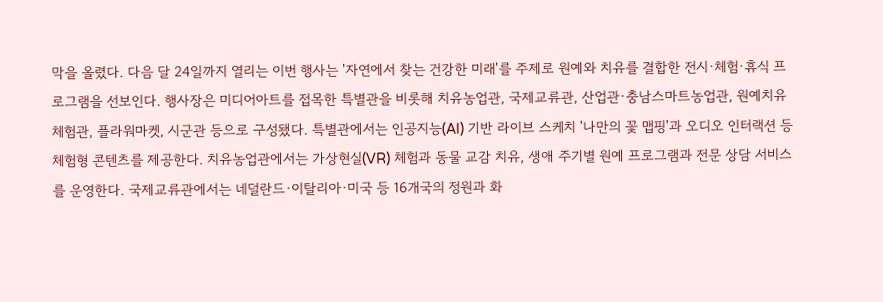막을 올렸다. 다음 달 24일까지 열리는 이번 행사는 '자연에서 찾는 건강한 미래'를 주제로 원예와 치유를 결합한 전시·체험·휴식 프로그램을 선보인다. 행사장은 미디어아트를 접목한 특별관을 비롯해 치유농업관, 국제교류관, 산업관·충남스마트농업관, 원예치유체험관, 플라워마켓, 시군관 등으로 구성됐다. 특별관에서는 인공지능(AI) 기반 라이브 스케치 '나만의 꽃 맵핑'과 오디오 인터랙션 등 체험형 콘텐츠를 제공한다. 치유농업관에서는 가상현실(VR) 체험과 동물 교감 치유, 생애 주기별 원예 프로그램과 전문 상담 서비스를 운영한다. 국제교류관에서는 네덜란드·이탈리아·미국 등 16개국의 정원과 화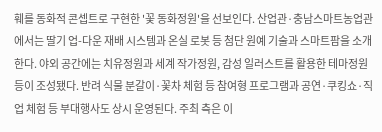훼를 동화적 콘셉트로 구현한 '꽃 동화정원'을 선보인다. 산업관·충남스마트농업관에서는 딸기 업-다운 재배 시스템과 온실 로봇 등 첨단 원예 기술과 스마트팜을 소개한다. 야외 공간에는 치유정원과 세계 작가정원, 감성 일러스트를 활용한 테마정원 등이 조성됐다. 반려 식물 분갈이·꽃차 체험 등 참여형 프로그램과 공연·쿠킹쇼·직업 체험 등 부대행사도 상시 운영된다. 주최 측은 이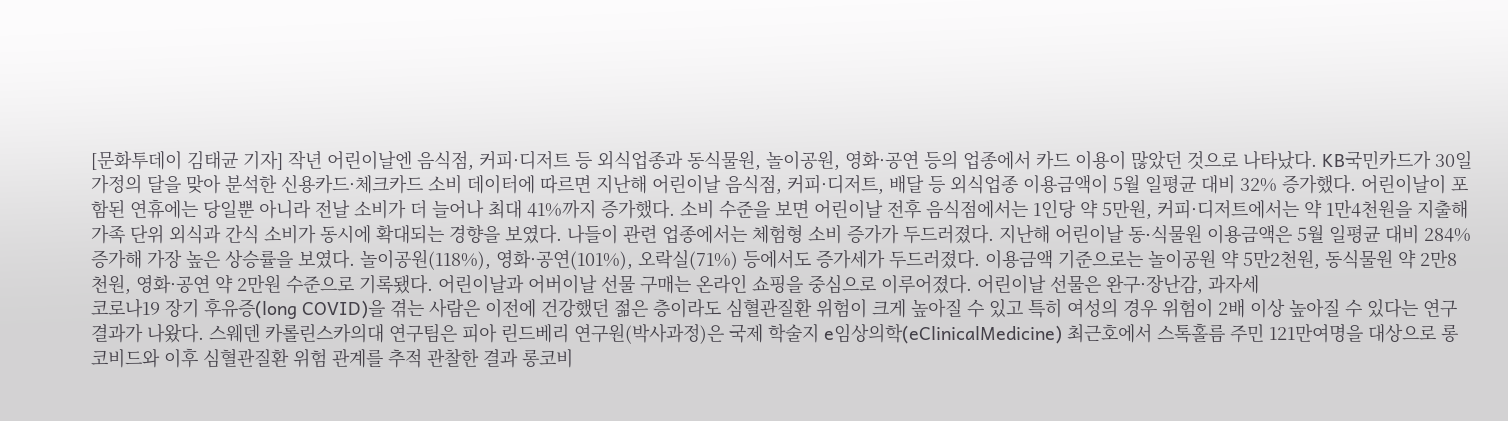[문화투데이 김태균 기자] 작년 어린이날엔 음식점, 커피·디저트 등 외식업종과 동식물원, 놀이공원, 영화·공연 등의 업종에서 카드 이용이 많았던 것으로 나타났다. KB국민카드가 30일 가정의 달을 맞아 분석한 신용카드·체크카드 소비 데이터에 따르면 지난해 어린이날 음식점, 커피·디저트, 배달 등 외식업종 이용금액이 5월 일평균 대비 32% 증가했다. 어린이날이 포함된 연휴에는 당일뿐 아니라 전날 소비가 더 늘어나 최대 41%까지 증가했다. 소비 수준을 보면 어린이날 전후 음식점에서는 1인당 약 5만원, 커피·디저트에서는 약 1만4천원을 지출해 가족 단위 외식과 간식 소비가 동시에 확대되는 경향을 보였다. 나들이 관련 업종에서는 체험형 소비 증가가 두드러졌다. 지난해 어린이날 동∙식물원 이용금액은 5월 일평균 대비 284% 증가해 가장 높은 상승률을 보였다. 놀이공원(118%), 영화·공연(101%), 오락실(71%) 등에서도 증가세가 두드러졌다. 이용금액 기준으로는 놀이공원 약 5만2천원, 동식물원 약 2만8천원, 영화·공연 약 2만원 수준으로 기록됐다. 어린이날과 어버이날 선물 구매는 온라인 쇼핑을 중심으로 이루어졌다. 어린이날 선물은 완구·장난감, 과자세
코로나19 장기 후유증(long COVID)을 겪는 사람은 이전에 건강했던 젊은 층이라도 심혈관질환 위험이 크게 높아질 수 있고 특히 여성의 경우 위험이 2배 이상 높아질 수 있다는 연구 결과가 나왔다. 스웨덴 카롤린스카의대 연구팀은 피아 린드베리 연구원(박사과정)은 국제 학술지 e임상의학(eClinicalMedicine) 최근호에서 스톡홀름 주민 121만여명을 대상으로 롱코비드와 이후 심혈관질환 위험 관계를 추적 관찰한 결과 롱코비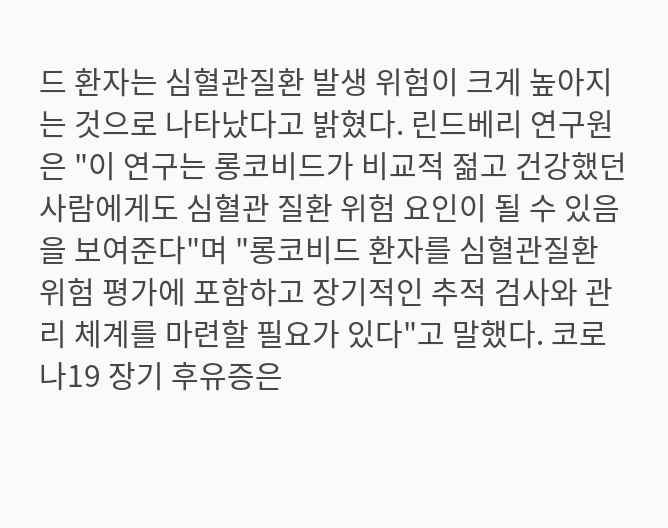드 환자는 심혈관질환 발생 위험이 크게 높아지는 것으로 나타났다고 밝혔다. 린드베리 연구원은 "이 연구는 롱코비드가 비교적 젊고 건강했던 사람에게도 심혈관 질환 위험 요인이 될 수 있음을 보여준다"며 "롱코비드 환자를 심혈관질환 위험 평가에 포함하고 장기적인 추적 검사와 관리 체계를 마련할 필요가 있다"고 말했다. 코로나19 장기 후유증은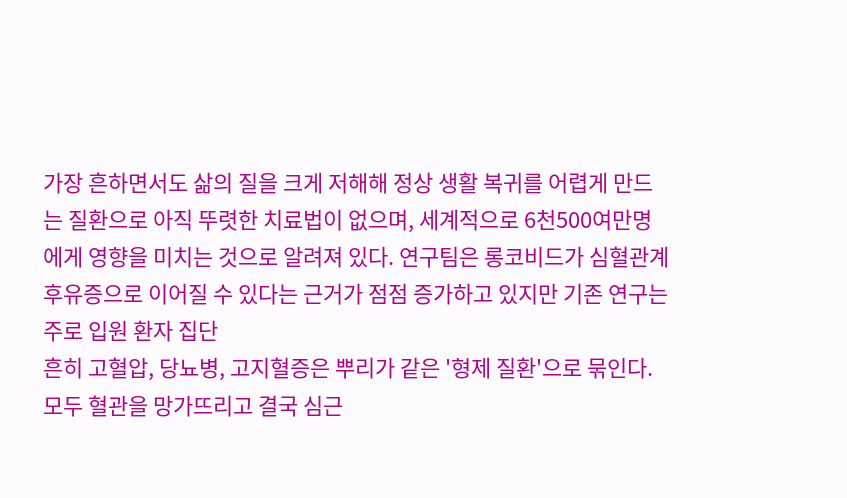가장 흔하면서도 삶의 질을 크게 저해해 정상 생활 복귀를 어렵게 만드는 질환으로 아직 뚜렷한 치료법이 없으며, 세계적으로 6천500여만명에게 영향을 미치는 것으로 알려져 있다. 연구팀은 롱코비드가 심혈관계 후유증으로 이어질 수 있다는 근거가 점점 증가하고 있지만 기존 연구는 주로 입원 환자 집단
흔히 고혈압, 당뇨병, 고지혈증은 뿌리가 같은 '형제 질환'으로 묶인다. 모두 혈관을 망가뜨리고 결국 심근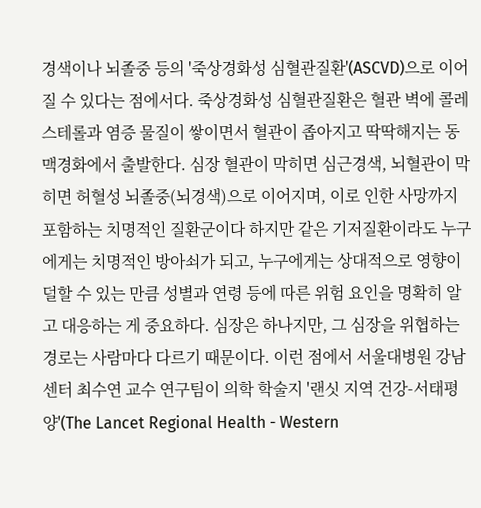경색이나 뇌졸중 등의 '죽상경화성 심혈관질환'(ASCVD)으로 이어질 수 있다는 점에서다. 죽상경화성 심혈관질환은 혈관 벽에 콜레스테롤과 염증 물질이 쌓이면서 혈관이 좁아지고 딱딱해지는 동맥경화에서 출발한다. 심장 혈관이 막히면 심근경색, 뇌혈관이 막히면 허혈성 뇌졸중(뇌경색)으로 이어지며, 이로 인한 사망까지 포함하는 치명적인 질환군이다 하지만 같은 기저질환이라도 누구에게는 치명적인 방아쇠가 되고, 누구에게는 상대적으로 영향이 덜할 수 있는 만큼 성별과 연령 등에 따른 위험 요인을 명확히 알고 대응하는 게 중요하다. 심장은 하나지만, 그 심장을 위협하는 경로는 사람마다 다르기 때문이다. 이런 점에서 서울대병원 강남센터 최수연 교수 연구팀이 의학 학술지 '랜싯 지역 건강-서태평양'(The Lancet Regional Health - Western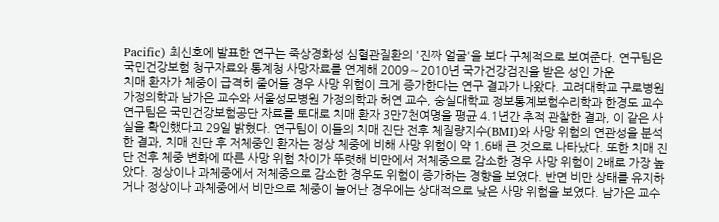Pacific) 최신호에 발표한 연구는 죽상경화성 심혈관질환의 '진짜 얼굴'을 보다 구체적으로 보여준다. 연구팀은 국민건강보험 청구자료와 통계청 사망자료를 연계해 2009∼2010년 국가건강검진을 받은 성인 가운
치매 환자가 체중이 급격히 줄어들 경우 사망 위험이 크게 증가한다는 연구 결과가 나왔다. 고려대학교 구로병원 가정의학과 남가은 교수와 서울성모병원 가정의학과 허연 교수, 숭실대학교 정보통계보험수리학과 한경도 교수 연구팀은 국민건강보험공단 자료를 토대로 치매 환자 3만7천여명을 평균 4.1년간 추적 관찰한 결과, 이 같은 사실을 확인했다고 29일 밝혔다. 연구팀이 이들의 치매 진단 전후 체질량지수(BMI)와 사망 위험의 연관성을 분석한 결과, 치매 진단 후 저체중인 환자는 정상 체중에 비해 사망 위험이 약 1.6배 큰 것으로 나타났다. 또한 치매 진단 전후 체중 변화에 따른 사망 위험 차이가 뚜렷해 비만에서 저체중으로 감소한 경우 사망 위험이 2배로 가장 높았다. 정상이나 과체중에서 저체중으로 감소한 경우도 위험이 증가하는 경향을 보였다. 반면 비만 상태를 유지하거나 정상이나 과체중에서 비만으로 체중이 늘어난 경우에는 상대적으로 낮은 사망 위험을 보였다. 남가은 교수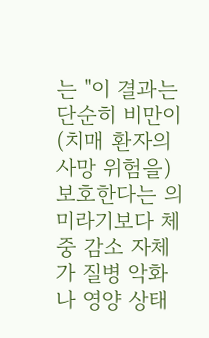는 "이 결과는 단순히 비만이 (치매 환자의 사망 위험을) 보호한다는 의미라기보다 체중 감소 자체가 질병 악화나 영양 상태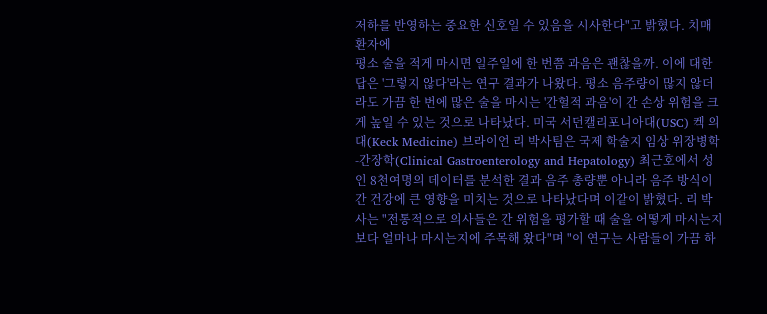저하를 반영하는 중요한 신호일 수 있음을 시사한다"고 밝혔다. 치매 환자에
평소 술을 적게 마시면 일주일에 한 번쯤 과음은 괜찮을까. 이에 대한 답은 '그렇지 않다'라는 연구 결과가 나왔다. 평소 음주량이 많지 않더라도 가끔 한 번에 많은 술을 마시는 '간헐적 과음'이 간 손상 위험을 크게 높일 수 있는 것으로 나타났다. 미국 서던캘리포니아대(USC) 켁 의대(Keck Medicine) 브라이언 리 박사팀은 국제 학술지 임상 위장병학-간장학(Clinical Gastroenterology and Hepatology) 최근호에서 성인 8천여명의 데이터를 분석한 결과 음주 총량뿐 아니라 음주 방식이 간 건강에 큰 영향을 미치는 것으로 나타났다며 이같이 밝혔다. 리 박사는 "전통적으로 의사들은 간 위험을 평가할 때 술을 어떻게 마시는지보다 얼마나 마시는지에 주목해 왔다"며 "이 연구는 사람들이 가끔 하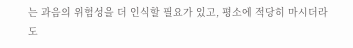는 과음의 위험성을 더 인식할 필요가 있고, 평소에 적당히 마시더라도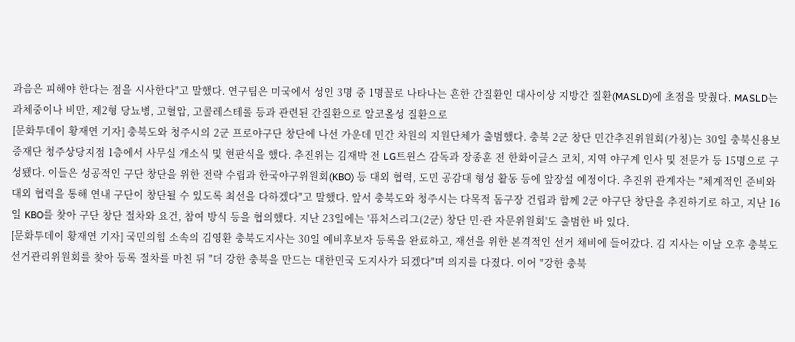과음은 피해야 한다는 점을 시사한다"고 말했다. 연구팀은 미국에서 성인 3명 중 1명꼴로 나타나는 흔한 간질환인 대사이상 지방간 질환(MASLD)에 초점을 맞췄다. MASLD는 과체중이나 비만, 제2형 당뇨병, 고혈압, 고콜레스테롤 등과 관련된 간질환으로 알코올성 질환으로
[문화투데이 황재연 기자] 충북도와 청주시의 2군 프로야구단 창단에 나선 가운데 민간 차원의 지원단체가 출범했다. 충북 2군 창단 민간추진위원회(가칭)는 30일 충북신용보증재단 청주상당지점 1층에서 사무실 개소식 및 현판식을 했다. 추진위는 김재박 전 LG트윈스 감독과 장종훈 전 한화이글스 코치, 지역 야구계 인사 및 전문가 등 15명으로 구성됐다. 이들은 성공적인 구단 창단을 위한 전략 수립과 한국야구위원회(KBO) 등 대외 협력, 도민 공감대 형성 활동 등에 앞장설 예정이다. 추진위 관계자는 "체계적인 준비와 대외 협력을 통해 연내 구단이 창단될 수 있도록 최선을 다하겠다"고 말했다. 앞서 충북도와 청주시는 다목적 돔구장 건립과 함께 2군 야구단 창단을 추진하기로 하고, 지난 16일 KBO를 찾아 구단 창단 절차와 요건, 참여 방식 등을 협의했다. 지난 23일에는 '퓨처스리그(2군) 창단 민·관 자문위원회'도 출범한 바 있다.
[문화투데이 황재연 기자] 국민의힘 소속의 김영환 충북도지사는 30일 예비후보자 등록을 완료하고, 재선을 위한 본격적인 선거 채비에 들어갔다. 김 지사는 이날 오후 충북도선거관리위원회를 찾아 등록 절차를 마친 뒤 "더 강한 충북을 만드는 대한민국 도지사가 되겠다"며 의지를 다졌다. 이어 "강한 충북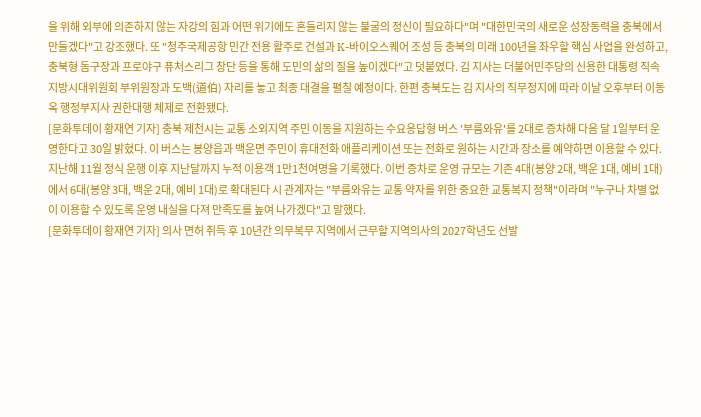을 위해 외부에 의존하지 않는 자강의 힘과 어떤 위기에도 흔들리지 않는 불굴의 정신이 필요하다"며 "대한민국의 새로운 성장동력을 충북에서 만들겠다"고 강조했다. 또 "청주국제공항 민간 전용 활주로 건설과 K-바이오스퀘어 조성 등 충북의 미래 100년을 좌우할 핵심 사업을 완성하고, 충북형 돔구장과 프로야구 퓨처스리그 창단 등을 통해 도민의 삶의 질을 높이겠다"고 덧붙였다. 김 지사는 더불어민주당의 신용한 대통령 직속 지방시대위원회 부위원장과 도백(道伯) 자리를 놓고 최종 대결을 펼칠 예정이다. 한편 충북도는 김 지사의 직무정지에 따라 이날 오후부터 이동옥 행정부지사 권한대행 체제로 전환됐다.
[문화투데이 황재연 기자] 충북 제천시는 교통 소외지역 주민 이동을 지원하는 수요응답형 버스 '부름와유'를 2대로 증차해 다음 달 1일부터 운영한다고 30일 밝혔다. 이 버스는 봉양읍과 백운면 주민이 휴대전화 애플리케이션 또는 전화로 원하는 시간과 장소를 예약하면 이용할 수 있다. 지난해 11월 정식 운행 이후 지난달까지 누적 이용객 1만1천여명을 기록했다. 이번 증차로 운영 규모는 기존 4대(봉양 2대, 백운 1대, 예비 1대)에서 6대(봉양 3대, 백운 2대, 예비 1대)로 확대된다 시 관계자는 "부름와유는 교통 약자를 위한 중요한 교통복지 정책"이라며 "누구나 차별 없이 이용할 수 있도록 운영 내실을 다져 만족도를 높여 나가겠다"고 말했다.
[문화투데이 황재연 기자] 의사 면허 취득 후 10년간 의무복무 지역에서 근무할 지역의사의 2027학년도 선발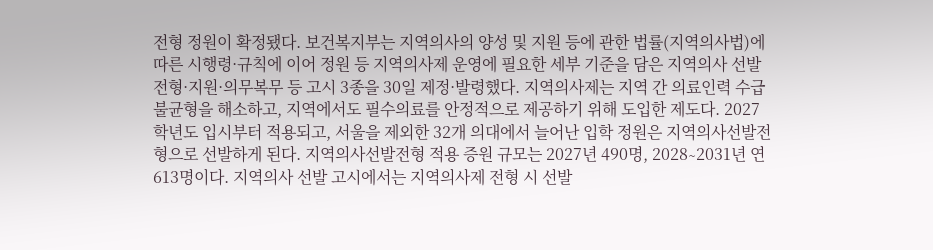전형 정원이 확정됐다. 보건복지부는 지역의사의 양성 및 지원 등에 관한 법률(지역의사법)에 따른 시행령·규칙에 이어 정원 등 지역의사제 운영에 필요한 세부 기준을 담은 지역의사 선발 전형·지원·의무복무 등 고시 3종을 30일 제정·발령했다. 지역의사제는 지역 간 의료인력 수급 불균형을 해소하고, 지역에서도 필수의료를 안정적으로 제공하기 위해 도입한 제도다. 2027학년도 입시부터 적용되고, 서울을 제외한 32개 의대에서 늘어난 입학 정원은 지역의사선발전형으로 선발하게 된다. 지역의사선발전형 적용 증원 규모는 2027년 490명, 2028∼2031년 연 613명이다. 지역의사 선발 고시에서는 지역의사제 전형 시 선발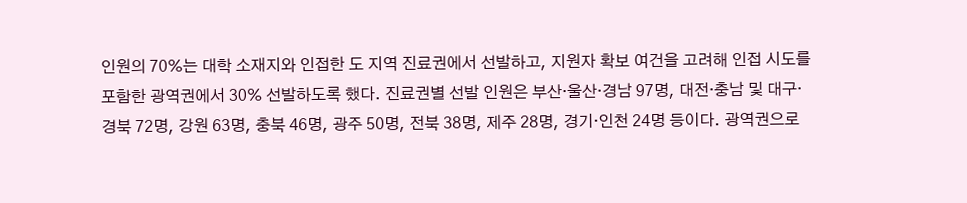인원의 70%는 대학 소재지와 인접한 도 지역 진료권에서 선발하고, 지원자 확보 여건을 고려해 인접 시도를 포함한 광역권에서 30% 선발하도록 했다. 진료권별 선발 인원은 부산·울산·경남 97명, 대전·충남 및 대구·경북 72명, 강원 63명, 충북 46명, 광주 50명, 전북 38명, 제주 28명, 경기·인천 24명 등이다. 광역권으로